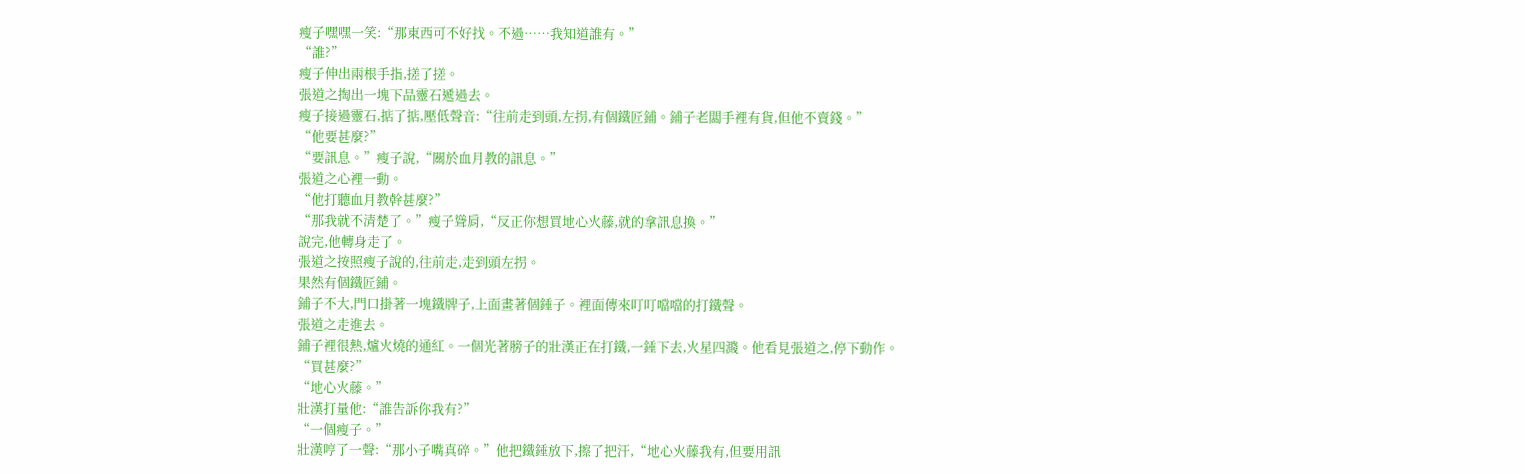瘦子嘿嘿一笑:“那東西可不好找。不過……我知道誰有。”
“誰?”
瘦子伸出兩根手指,搓了搓。
張道之掏出一塊下品靈石遞過去。
瘦子接過靈石,掂了掂,壓低聲音:“往前走到頭,左拐,有個鐵匠鋪。鋪子老闆手裡有貨,但他不賣錢。”
“他要甚麼?”
“要訊息。”瘦子說,“關於血月教的訊息。”
張道之心裡一動。
“他打聽血月教幹甚麼?”
“那我就不清楚了。”瘦子聳肩,“反正你想買地心火藤,就的拿訊息換。”
說完,他轉身走了。
張道之按照瘦子說的,往前走,走到頭左拐。
果然有個鐵匠鋪。
鋪子不大,門口掛著一塊鐵牌子,上面畫著個錘子。裡面傳來叮叮噹噹的打鐵聲。
張道之走進去。
鋪子裡很熱,爐火燒的通紅。一個光著膀子的壯漢正在打鐵,一錘下去,火星四濺。他看見張道之,停下動作。
“買甚麼?”
“地心火藤。”
壯漢打量他:“誰告訴你我有?”
“一個瘦子。”
壯漢哼了一聲:“那小子嘴真碎。”他把鐵錘放下,擦了把汗,“地心火藤我有,但要用訊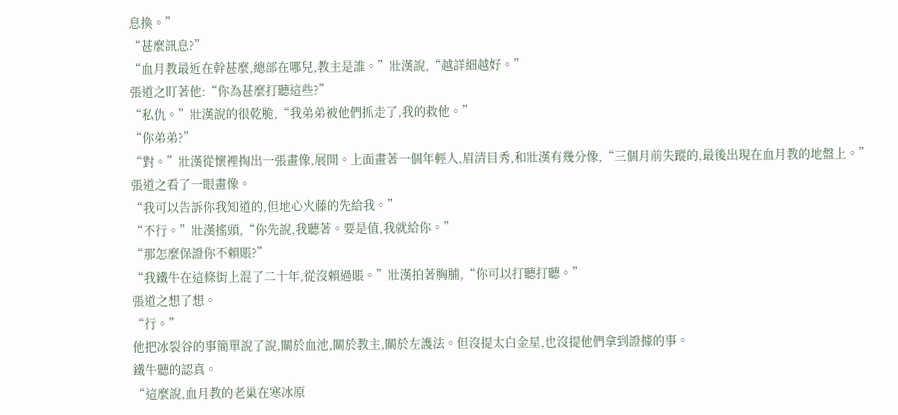息換。”
“甚麼訊息?”
“血月教最近在幹甚麼,總部在哪兒,教主是誰。”壯漢說,“越詳細越好。”
張道之盯著他:“你為甚麼打聽這些?”
“私仇。”壯漢說的很乾脆,“我弟弟被他們抓走了,我的救他。”
“你弟弟?”
“對。”壯漢從懷裡掏出一張畫像,展開。上面畫著一個年輕人,眉清目秀,和壯漢有幾分像,“三個月前失蹤的,最後出現在血月教的地盤上。”
張道之看了一眼畫像。
“我可以告訴你我知道的,但地心火藤的先給我。”
“不行。”壯漢搖頭,“你先說,我聽著。要是值,我就給你。”
“那怎麼保證你不賴賬?”
“我鐵牛在這條街上混了二十年,從沒賴過賬。”壯漢拍著胸脯,“你可以打聽打聽。”
張道之想了想。
“行。”
他把冰裂谷的事簡單說了說,關於血池,關於教主,關於左護法。但沒提太白金星,也沒提他們拿到證據的事。
鐵牛聽的認真。
“這麼說,血月教的老巢在寒冰原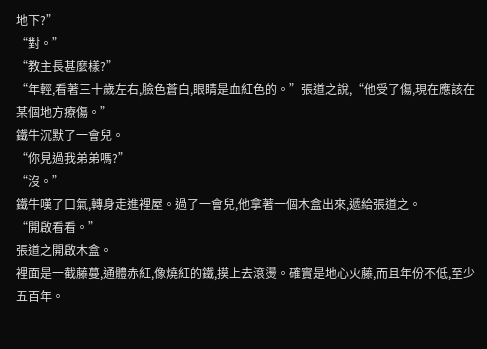地下?”
“對。”
“教主長甚麼樣?”
“年輕,看著三十歲左右,臉色蒼白,眼睛是血紅色的。”張道之說,“他受了傷,現在應該在某個地方療傷。”
鐵牛沉默了一會兒。
“你見過我弟弟嗎?”
“沒。”
鐵牛嘆了口氣,轉身走進裡屋。過了一會兒,他拿著一個木盒出來,遞給張道之。
“開啟看看。”
張道之開啟木盒。
裡面是一截藤蔓,通體赤紅,像燒紅的鐵,摸上去滾燙。確實是地心火藤,而且年份不低,至少五百年。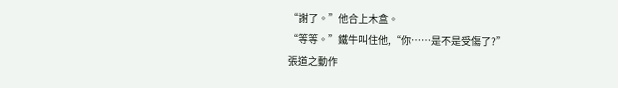“謝了。”他合上木盒。
“等等。”鐵牛叫住他,“你……是不是受傷了?”
張道之動作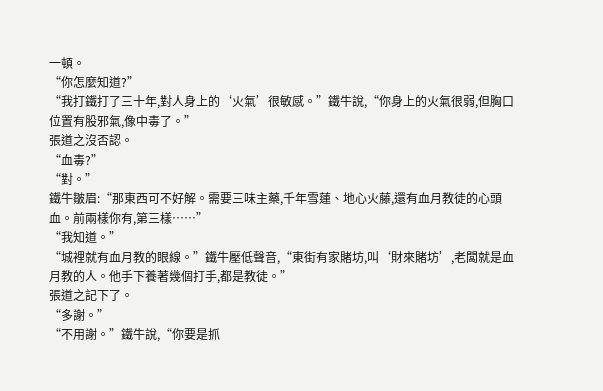一頓。
“你怎麼知道?”
“我打鐵打了三十年,對人身上的‘火氣’很敏感。”鐵牛說,“你身上的火氣很弱,但胸口位置有股邪氣,像中毒了。”
張道之沒否認。
“血毒?”
“對。”
鐵牛皺眉:“那東西可不好解。需要三味主藥,千年雪蓮、地心火藤,還有血月教徒的心頭血。前兩樣你有,第三樣……”
“我知道。”
“城裡就有血月教的眼線。”鐵牛壓低聲音,“東街有家賭坊,叫‘財來賭坊’,老闆就是血月教的人。他手下養著幾個打手,都是教徒。”
張道之記下了。
“多謝。”
“不用謝。”鐵牛說,“你要是抓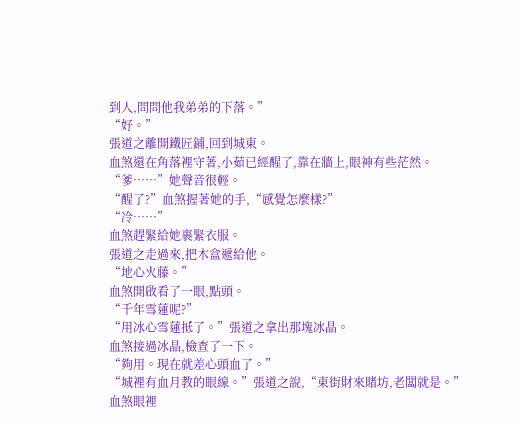到人,問問他我弟弟的下落。”
“好。”
張道之離開鐵匠鋪,回到城東。
血煞還在角落裡守著,小茹已經醒了,靠在牆上,眼神有些茫然。
“爹……”她聲音很輕。
“醒了?”血煞握著她的手,“感覺怎麼樣?”
“冷……”
血煞趕緊給她裹緊衣服。
張道之走過來,把木盒遞給他。
“地心火藤。”
血煞開啟看了一眼,點頭。
“千年雪蓮呢?”
“用冰心雪蓮抵了。”張道之拿出那塊冰晶。
血煞接過冰晶,檢查了一下。
“夠用。現在就差心頭血了。”
“城裡有血月教的眼線。”張道之說,“東街財來賭坊,老闆就是。”
血煞眼裡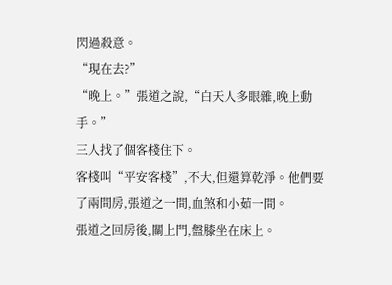閃過殺意。
“現在去?”
“晚上。”張道之說,“白天人多眼雜,晚上動手。”
三人找了個客棧住下。
客棧叫“平安客棧”,不大,但還算乾淨。他們要了兩間房,張道之一間,血煞和小茹一間。
張道之回房後,關上門,盤膝坐在床上。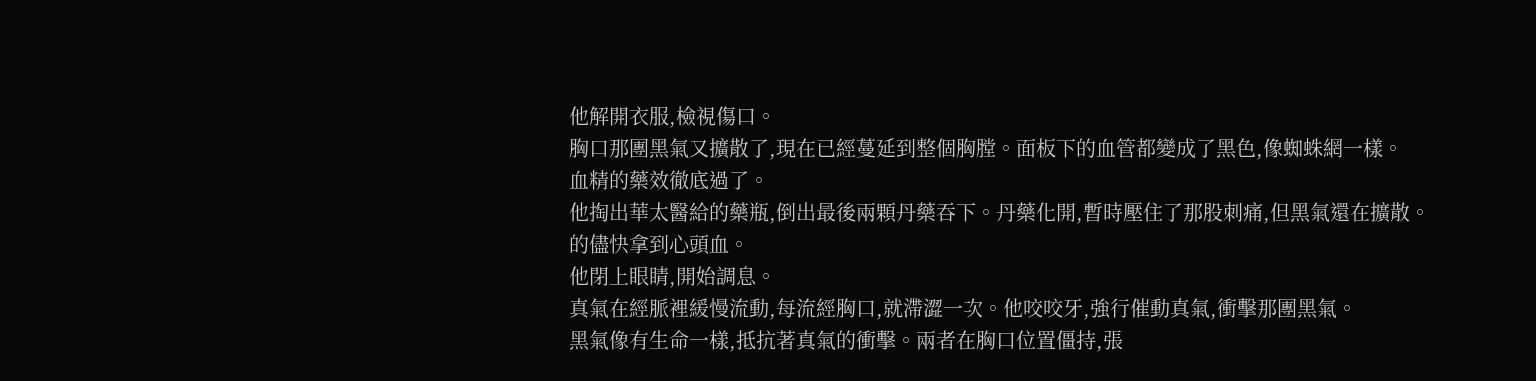他解開衣服,檢視傷口。
胸口那團黑氣又擴散了,現在已經蔓延到整個胸膛。面板下的血管都變成了黑色,像蜘蛛網一樣。
血精的藥效徹底過了。
他掏出華太醫給的藥瓶,倒出最後兩顆丹藥吞下。丹藥化開,暫時壓住了那股刺痛,但黑氣還在擴散。
的儘快拿到心頭血。
他閉上眼睛,開始調息。
真氣在經脈裡緩慢流動,每流經胸口,就滯澀一次。他咬咬牙,強行催動真氣,衝擊那團黑氣。
黑氣像有生命一樣,抵抗著真氣的衝擊。兩者在胸口位置僵持,張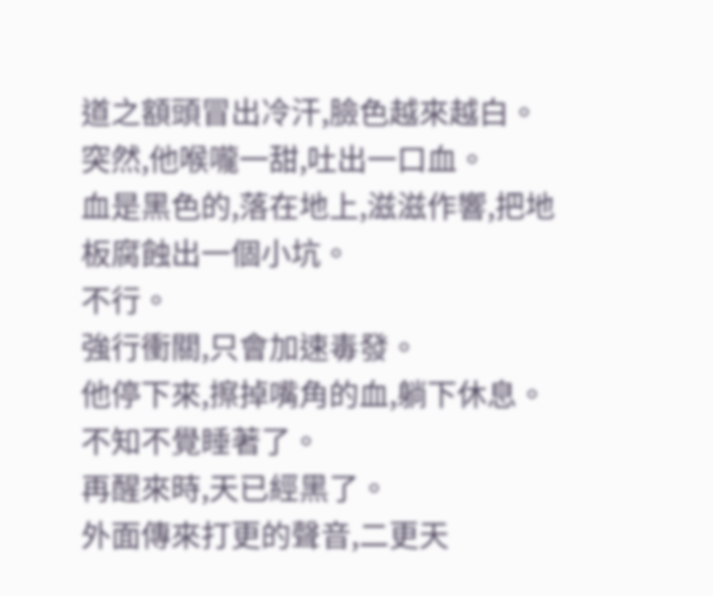道之額頭冒出冷汗,臉色越來越白。
突然,他喉嚨一甜,吐出一口血。
血是黑色的,落在地上,滋滋作響,把地板腐蝕出一個小坑。
不行。
強行衝關,只會加速毒發。
他停下來,擦掉嘴角的血,躺下休息。
不知不覺睡著了。
再醒來時,天已經黑了。
外面傳來打更的聲音,二更天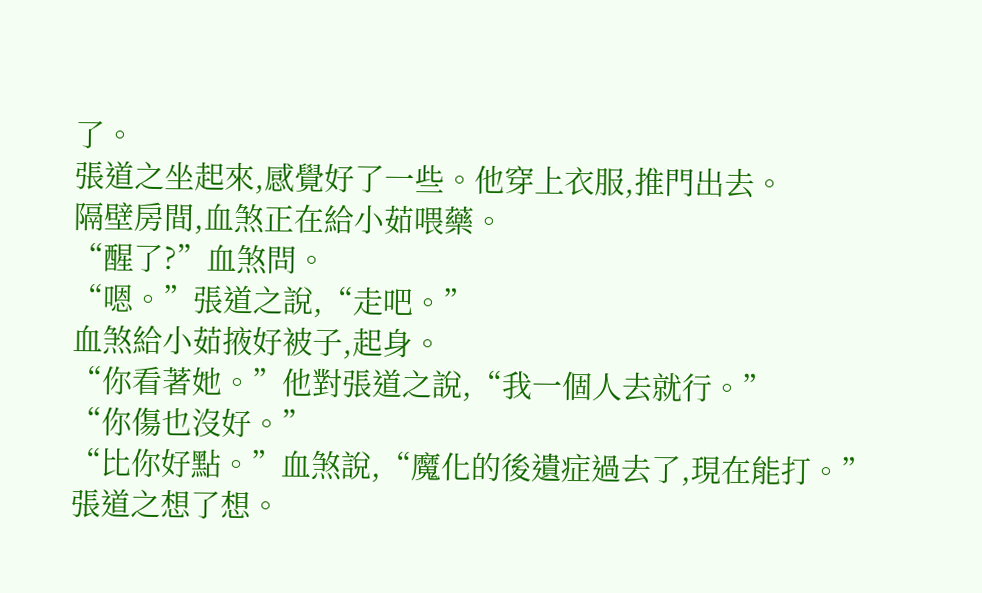了。
張道之坐起來,感覺好了一些。他穿上衣服,推門出去。
隔壁房間,血煞正在給小茹喂藥。
“醒了?”血煞問。
“嗯。”張道之說,“走吧。”
血煞給小茹掖好被子,起身。
“你看著她。”他對張道之說,“我一個人去就行。”
“你傷也沒好。”
“比你好點。”血煞說,“魔化的後遺症過去了,現在能打。”
張道之想了想。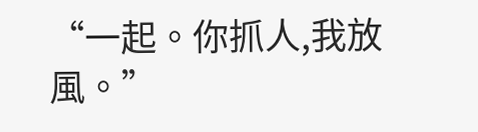“一起。你抓人,我放風。”